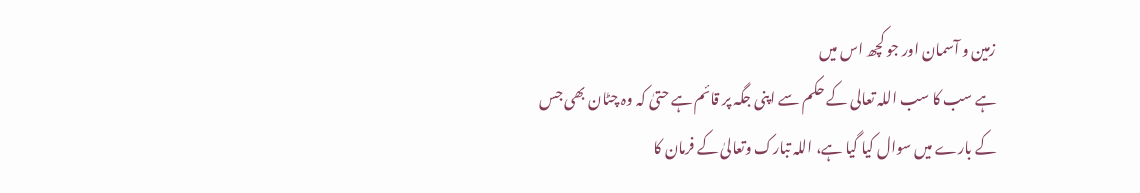زمین و آسمان اور جو کچھ اس میں
ہے سب کا سب اللہ تعالی کے حکم سے اپنی جگہ پر قائم ہے حتیٰ کہ وہ چٹان بھی جس
کے بارے میں سوال کیا گیا ہے، اللہ تبارک وتعالیٰ کے فرمان کا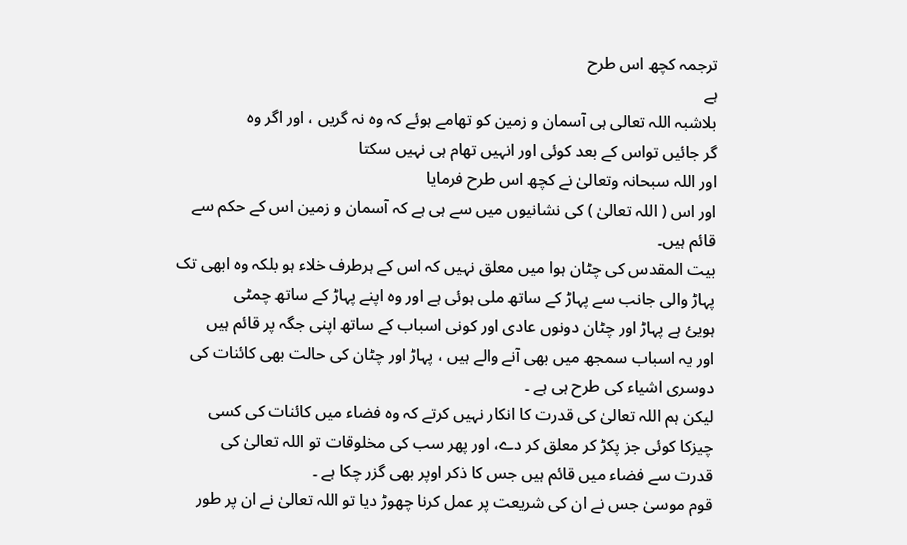ترجمہ کچھ اس طرح
ہے
بلاشبہ اللہ تعالی ہی آسمان و زمین کو تھامے ہوئے کہ وہ نہ گریں ، اور اگر وہ
گر جائيں تواس کے بعد کوئی اور انہیں تھام ہی نہیں سکتا
اور اللہ سبحانہ وتعالیٰ نے کچھ اس طرح فرمایا
اور اس ( اللہ تعالیٰ ) کی نشانیوں میں سے ہی ہے کہ آسمان و زمین اس کے حکم سے
قائم ہیں۔
بیت المقدس کی چٹان ہوا میں معلق نہیں کہ اس کے ہرطرف خلاء ہو بلکہ وہ ابھی تک
پہاڑ والی جانب سے پہاڑ کے ساتھ ملی ہوئی ہے اور وہ اپنے پہاڑ کے ساتھ چمٹی
ہویئ ہے پہاڑ اور چٹان دونوں عادی اور کونی اسباب کے ساتھ اپنی جگہ پر قائم ہيں
اور یہ اسباب سمجھ میں بھی آنے والے ہیں ، پہاڑ اور چٹان کی حالت بھی کائنات کی
دوسری اشیاء کی طرح ہی ہے ۔
لیکن ہم اللہ تعالیٰ کی قدرت کا انکار نہیں کرتے کہ وہ فضاء میں کائنات کی کسی
چيزکا کوئی جز پکڑ کر معلق کر دے، اور پھر سب کی مخلوقات تو اللہ تعالیٰ کی
قدرت سے فضاء میں قائم ہیں جس کا ذکر اوپر بھی گزر چکا ہے ۔
قوم موسیٰ جس نے ان کی شریعت پر عمل کرنا چھوڑ دیا تو اللہ تعالیٰ نے ان پر طور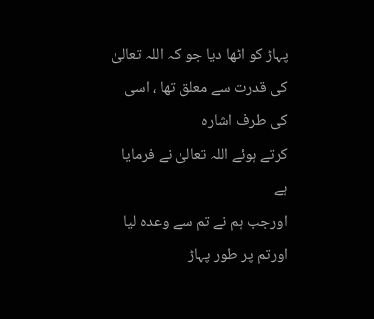پہاڑ کو اٹھا دیا جو کہ اللہ تعالیٰ کی قدرت سے معلق تھا ، اسی کی طرف اشارہ
کرتے ہوئے اللہ تعالیٰ نے فرمایا ہے
اورجب ہم نے تم سے وعدہ لیا اورتم پر طور پہاڑ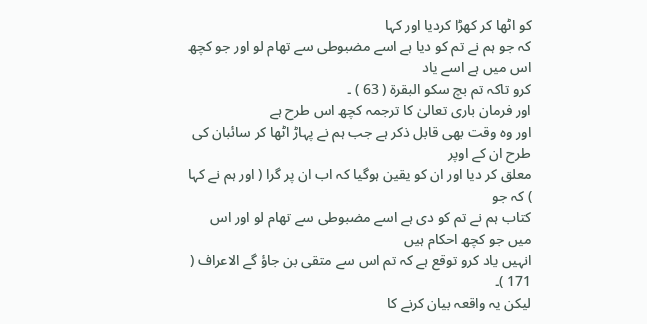کو اٹھا کر کھڑا کردیا اور کہا
کہ جو ہم نے تم کو دیا ہے اسے مضبوطی سے تھام لو اور جو کچھ اس میں ہے اسے یاد
کرو تاکہ تم بچ سکو البقرۃ ( 63 ) ۔
اور فرمان باری تعالیٰ کا ترجمہ کچھ اس طرح ہے
اور وہ وقت بھی قابل ذکر ہے جب ہم نے پہاڑ اٹھا کر سائبان کی طرح ان کے اوپر
معلق کر دیا اور ان کو یقین ہوگيا کہ اب ان پر گرا ( اور ہم نے کہا ) کہ جو
کتاب ہم نے تم کو دی ہے اسے مضبوطی سے تھام لو اور اس میں جو کچھ احکام ہیں
انہیں یاد کرو توقع ہے کہ تم اس سے متقی بن جاؤ گے الاعراف ( 171 )۔
لیکن یہ واقعہ بیان کرنے کا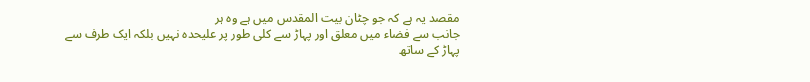مقصد یہ ہے کہ جو چٹان بیت المقدس میں ہے وہ ہر
جانب سے فضاء میں معلق اور پہاڑ سے کلی طور پر علیحدہ نہیں بلکہ ایک طرف سے
پہاڑ کے ساتھ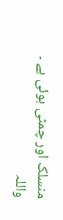منسلک اور چمٹی ہوئی ہے ۔
واللہ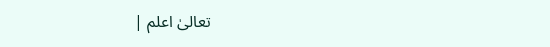تعالیٰ اعلم |